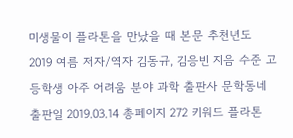미생물이 플라톤을 만났을 때 본문 추천년도 2019 여름 저자/역자 김동규, 김응빈 지음 수준 고등학생 아주 어려움 분야 과학 출판사 문학동네 출판일 2019.03.14 총페이지 272 키워드 플라톤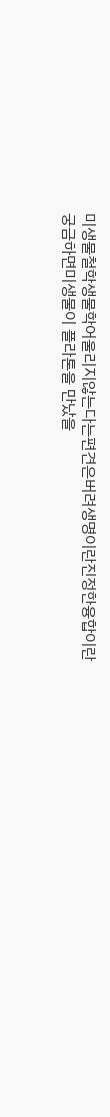미생물철학생물학어울리지않는다는편견은버려생명이란진정한융합이란궁금하면미생물이 플라톤을 만났을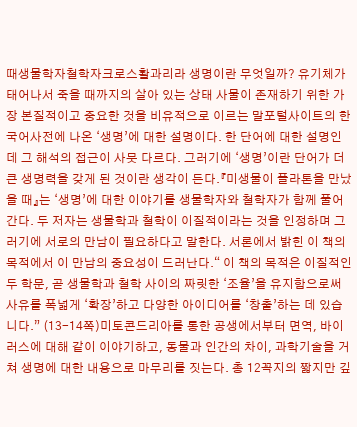때생물학자철학자크로스활과리라 생명이란 무엇일까? 유기체가 태어나서 죽을 때까지의 살아 있는 상태 사물이 존재하기 위한 가장 본질적이고 중요한 것을 비유적으로 이르는 말포털사이트의 한국어사전에 나온 ‘생명’에 대한 설명이다. 한 단어에 대한 설명인데 그 해석의 접근이 사뭇 다르다. 그러기에 ‘생명’이란 단어가 더 큰 생명력을 갖게 된 것이란 생각이 든다.『미생물이 플라톤을 만났을 때』는 ‘생명’에 대한 이야기를 생물학자와 철학자가 함께 풀어간다. 두 저자는 생물학과 철학이 이질적이라는 것을 인정하며 그러기에 서로의 만남이 필요하다고 말한다. 서론에서 밝힌 이 책의 목적에서 이 만남의 중요성이 드러난다.“ 이 책의 목적은 이질적인 두 학문, 곧 생물학과 철학 사이의 짜릿한 ‘조율’을 유지함으로써 사유를 폭넓게 ‘확장’하고 다양한 아이디어를 ‘창출’하는 데 있습니다.” (13-14쪽)미토콘드리아를 통한 공생에서부터 면역, 바이러스에 대해 같이 이야기하고, 동물과 인간의 차이, 과학기술을 거쳐 생명에 대한 내용으로 마무리를 짓는다. 총 12꼭지의 짧지만 깊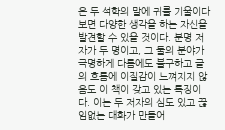은 두 석학의 말에 귀를 기울이다 보면 다양한 생각을 하는 자신을 발견할 수 있을 것이다. 분명 저자가 두 명이고, 그 둘의 분야가 극명하게 다름에도 불구하고 글의 흐름에 이질감이 느껴지지 않음도 이 책이 갖고 있는 특징이다. 이는 두 저자의 심도 있고 끊임없는 대화가 만들어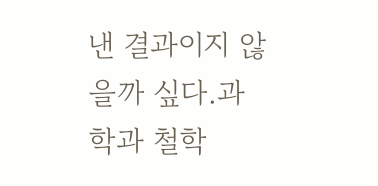낸 결과이지 않을까 싶다.과학과 철학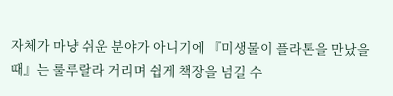자체가 마냥 쉬운 분야가 아니기에 『미생물이 플라톤을 만났을 때』는 룰루랄라 거리며 쉽게 책장을 넘길 수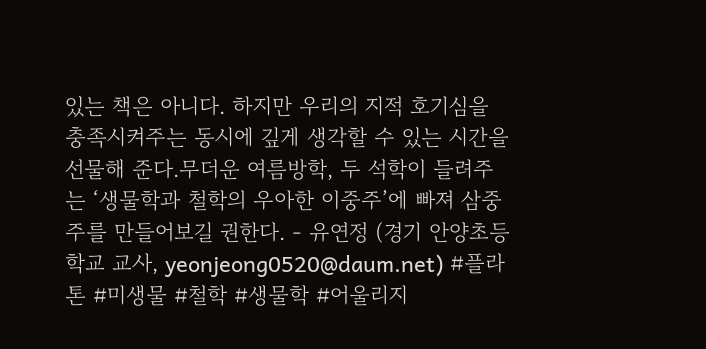있는 책은 아니다. 하지만 우리의 지적 호기심을 충족시켜주는 동시에 깊게 생각할 수 있는 시간을 선물해 준다.무더운 여름방학, 두 석학이 들려주는 ‘생물학과 철학의 우아한 이중주’에 빠져 삼중주를 만들어보길 권한다. - 유연정 (경기 안양초등학교 교사, yeonjeong0520@daum.net) #플라톤 #미생물 #철학 #생물학 #어울리지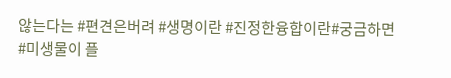않는다는 #편견은버려 #생명이란 #진정한융합이란#궁금하면 #미생물이 플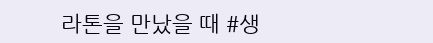라톤을 만났을 때 #생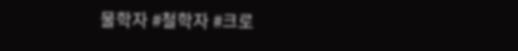물학자 #철학자 #크로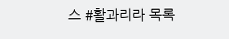스 #활과리라 목록